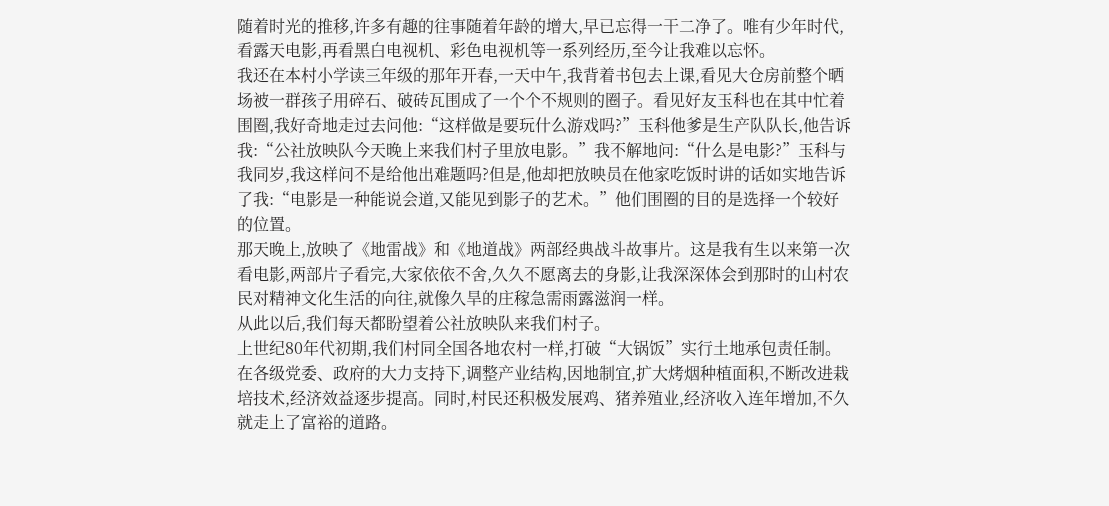随着时光的推移,许多有趣的往事随着年龄的增大,早已忘得一干二净了。唯有少年时代,看露天电影,再看黑白电视机、彩色电视机等一系列经历,至今让我难以忘怀。
我还在本村小学读三年级的那年开春,一天中午,我背着书包去上课,看见大仓房前整个晒场被一群孩子用碎石、破砖瓦围成了一个个不规则的圈子。看见好友玉科也在其中忙着围圈,我好奇地走过去问他:“这样做是要玩什么游戏吗?”玉科他爹是生产队队长,他告诉我:“公社放映队今天晚上来我们村子里放电影。”我不解地问:“什么是电影?”玉科与我同岁,我这样问不是给他出难题吗?但是,他却把放映员在他家吃饭时讲的话如实地告诉了我:“电影是一种能说会道,又能见到影子的艺术。”他们围圈的目的是选择一个较好的位置。
那天晚上,放映了《地雷战》和《地道战》两部经典战斗故事片。这是我有生以来第一次看电影,两部片子看完,大家依依不舍,久久不愿离去的身影,让我深深体会到那时的山村农民对精神文化生活的向往,就像久旱的庄稼急需雨露滋润一样。
从此以后,我们每天都盼望着公社放映队来我们村子。
上世纪80年代初期,我们村同全国各地农村一样,打破“大锅饭”实行土地承包责任制。在各级党委、政府的大力支持下,调整产业结构,因地制宜,扩大烤烟种植面积,不断改进栽培技术,经济效益逐步提高。同时,村民还积极发展鸡、猪养殖业,经济收入连年增加,不久就走上了富裕的道路。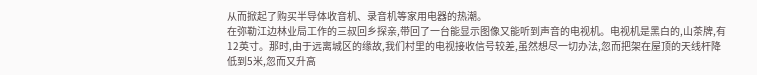从而掀起了购买半导体收音机、录音机等家用电器的热潮。
在弥勒江边林业局工作的三叔回乡探亲,带回了一台能显示图像又能听到声音的电视机。电视机是黑白的,山茶牌,有12英寸。那时,由于远离城区的缘故,我们村里的电视接收信号较差,虽然想尽一切办法,忽而把架在屋顶的天线杆降低到5米,忽而又升高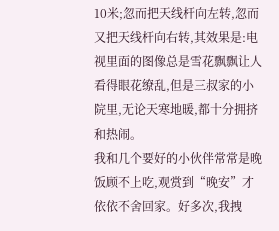10米;忽而把天线杆向左转,忽而又把天线杆向右转,其效果是:电视里面的图像总是雪花飘飘让人看得眼花缭乱,但是三叔家的小院里,无论天寒地暖,都十分拥挤和热闹。
我和几个要好的小伙伴常常是晚饭顾不上吃,观赏到“晚安”才依依不舍回家。好多次,我拽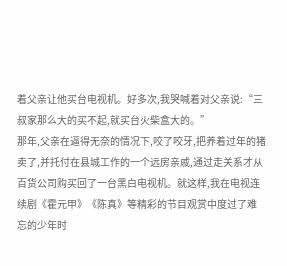着父亲让他买台电视机。好多次,我哭喊着对父亲说:“三叔家那么大的买不起,就买台火柴盒大的。”
那年,父亲在逼得无奈的情况下,咬了咬牙,把养着过年的猪卖了,并托付在县城工作的一个远房亲戚,通过走关系才从百货公司购买回了一台黑白电视机。就这样,我在电视连续剧《霍元甲》《陈真》等精彩的节目观赏中度过了难忘的少年时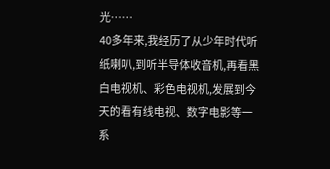光……
40多年来,我经历了从少年时代听纸喇叭,到听半导体收音机,再看黑白电视机、彩色电视机,发展到今天的看有线电视、数字电影等一系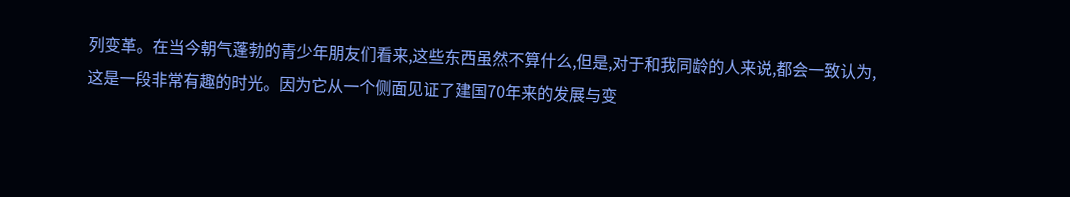列变革。在当今朝气蓬勃的青少年朋友们看来,这些东西虽然不算什么,但是,对于和我同龄的人来说,都会一致认为,这是一段非常有趣的时光。因为它从一个侧面见证了建国70年来的发展与变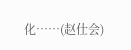化……(赵仕会)